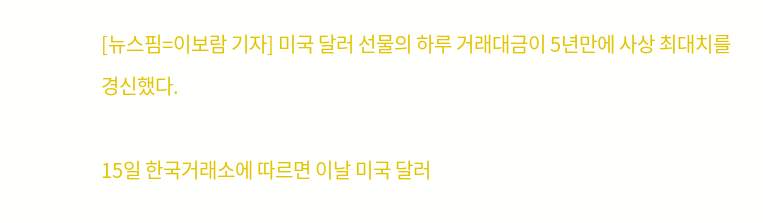[뉴스핌=이보람 기자] 미국 달러 선물의 하루 거래대금이 5년만에 사상 최대치를 경신했다.

15일 한국거래소에 따르면 이날 미국 달러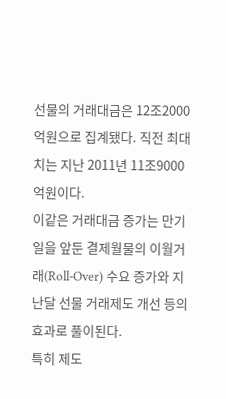선물의 거래대금은 12조2000억원으로 집계됐다. 직전 최대치는 지난 2011년 11조9000억원이다.
이같은 거래대금 증가는 만기일을 앞둔 결제월물의 이월거래(Roll-Over) 수요 증가와 지난달 선물 거래제도 개선 등의 효과로 풀이된다.
특히 제도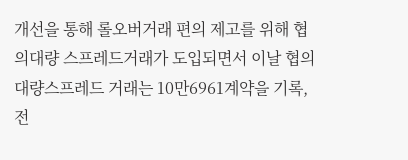개선을 통해 롤오버거래 편의 제고를 위해 협의대량 스프레드거래가 도입되면서 이날 협의대량스프레드 거래는 10만6961계약을 기록, 전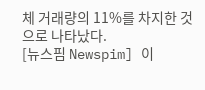체 거래량의 11%를 차지한 것으로 나타났다.
[뉴스핌 Newspim] 이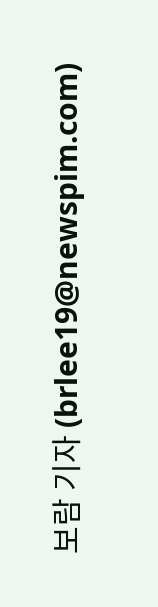보람 기자 (brlee19@newspim.com)